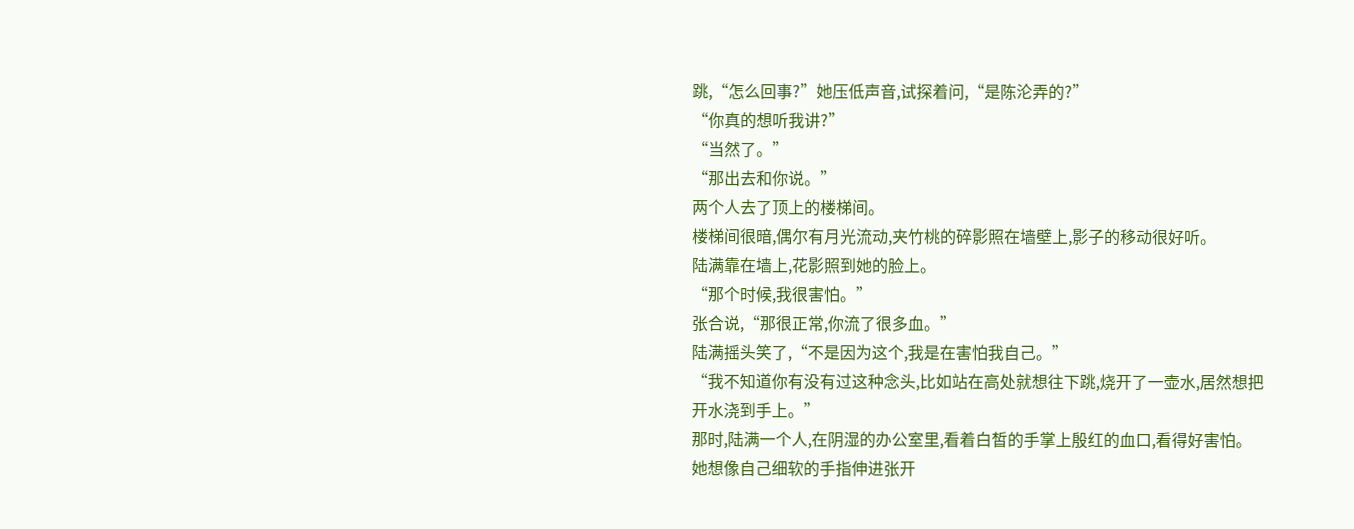跳,“怎么回事?”她压低声音,试探着问,“是陈沦弄的?”
“你真的想听我讲?”
“当然了。”
“那出去和你说。”
两个人去了顶上的楼梯间。
楼梯间很暗,偶尔有月光流动,夹竹桃的碎影照在墙壁上,影子的移动很好听。
陆满靠在墙上,花影照到她的脸上。
“那个时候,我很害怕。”
张合说,“那很正常,你流了很多血。”
陆满摇头笑了,“不是因为这个,我是在害怕我自己。”
“我不知道你有没有过这种念头,比如站在高处就想往下跳,烧开了一壶水,居然想把开水浇到手上。”
那时,陆满一个人,在阴湿的办公室里,看着白皙的手掌上殷红的血口,看得好害怕。
她想像自己细软的手指伸进张开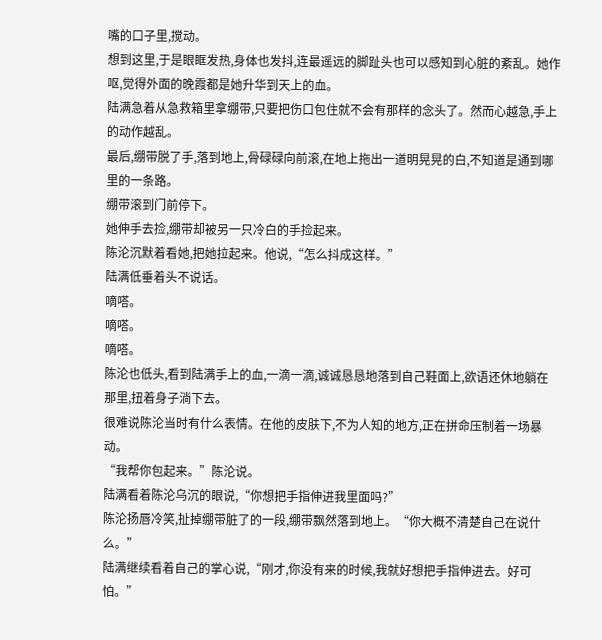嘴的口子里,搅动。
想到这里,于是眼眶发热,身体也发抖,连最遥远的脚趾头也可以感知到心脏的紊乱。她作呕,觉得外面的晚霞都是她升华到天上的血。
陆满急着从急救箱里拿绷带,只要把伤口包住就不会有那样的念头了。然而心越急,手上的动作越乱。
最后,绷带脱了手,落到地上,骨碌碌向前滚,在地上拖出一道明晃晃的白,不知道是通到哪里的一条路。
绷带滚到门前停下。
她伸手去捡,绷带却被另一只冷白的手捡起来。
陈沦沉默着看她,把她拉起来。他说,“怎么抖成这样。”
陆满低垂着头不说话。
嘀嗒。
嘀嗒。
嘀嗒。
陈沦也低头,看到陆满手上的血,一滴一滴,诚诚恳恳地落到自己鞋面上,欲语还休地躺在那里,扭着身子淌下去。
很难说陈沦当时有什么表情。在他的皮肤下,不为人知的地方,正在拼命压制着一场暴动。
“我帮你包起来。”陈沦说。
陆满看着陈沦乌沉的眼说,“你想把手指伸进我里面吗?”
陈沦扬唇冷笑,扯掉绷带脏了的一段,绷带飘然落到地上。“你大概不清楚自己在说什么。”
陆满继续看着自己的掌心说,“刚才,你没有来的时候,我就好想把手指伸进去。好可怕。”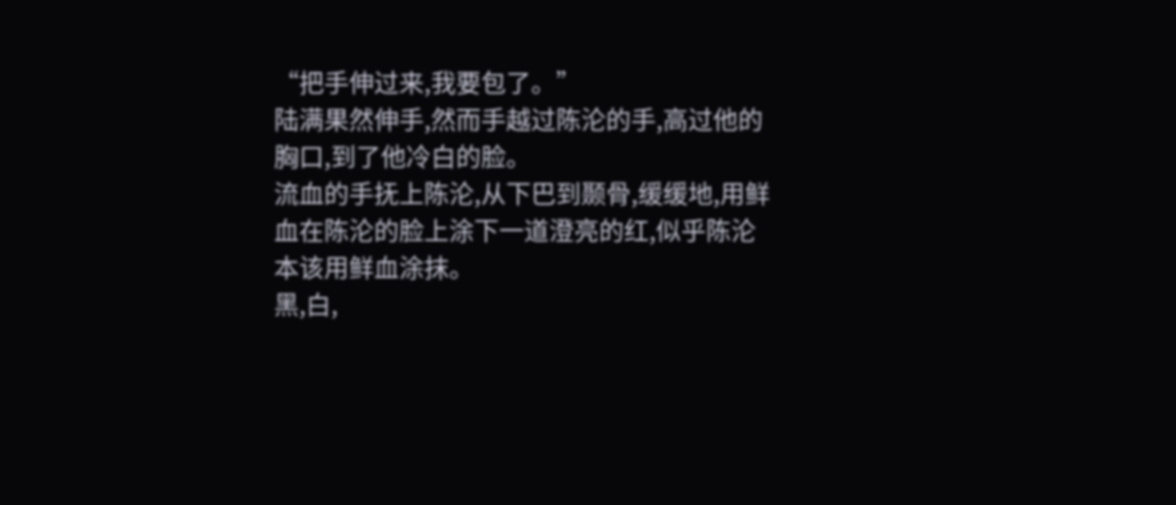“把手伸过来,我要包了。”
陆满果然伸手,然而手越过陈沦的手,高过他的胸口,到了他冷白的脸。
流血的手抚上陈沦,从下巴到颞骨,缓缓地,用鲜血在陈沦的脸上涂下一道澄亮的红,似乎陈沦本该用鲜血涂抹。
黑,白,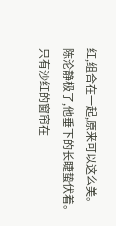红,组合在一起,原来可以这么美。
陈沦静极了,他垂下的长睫蛰伏着。
只有沙红的窗帘在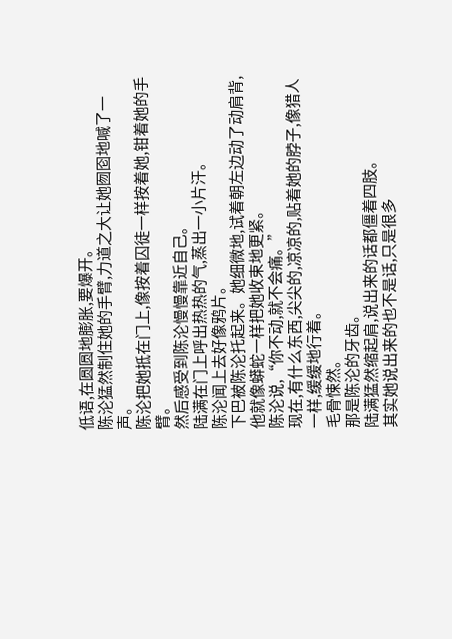低语,在圆圆地膨胀,要爆开。
陈沦猛然制住她的手臂,力道之大让她囫囵地喊了一声。
陈沦把她抵在门上,像按着囚徒一样按着她,钳着她的手臂。
然后感受到陈沦慢慢靠近自己。
陆满在门上呼出热热的气,蒸出一小片汗。
陈沦闻上去好像鸦片。
下巴被陈沦托起来。她细微地,试着朝左边动了动肩背,他就像蟒蛇一样把她收束地更紧。
陈沦说,“你不动,就不会痛。”
现在,有什么东西,尖尖的,凉凉的,贴着她的脖子,像猎人一样,缓缓地行着。
毛骨悚然。
那是陈沦的牙齿。
陆满猛然缩起肩,说出来的话都僵着四肢。
其实她说出来的也不是话,只是很多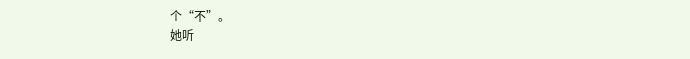个“不”。
她听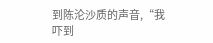到陈沦沙质的声音,“我吓到